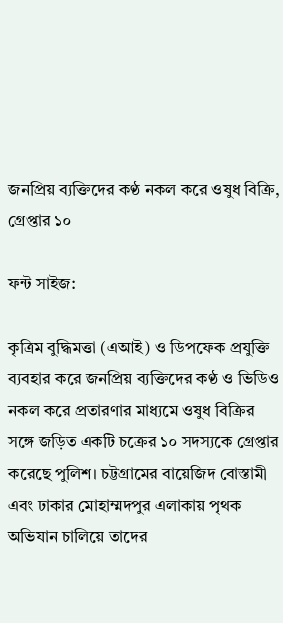জনপ্রিয় ব্যক্তিদের কণ্ঠ নকল করে ওষুধ বিক্রি, গ্রেপ্তার ১০

ফন্ট সাইজ:

কৃত্রিম বুদ্ধিমত্তা (এআই) ও ডিপফেক প্রযুক্তি ব্যবহার করে জনপ্রিয় ব্যক্তিদের কণ্ঠ ও ভিডিও নকল করে প্রতারণার মাধ্যমে ওষুধ বিক্রির সঙ্গে জড়িত একটি চক্রের ১০ সদস্যকে গ্রেপ্তার করেছে পুলিশ। চট্টগ্রামের বায়েজিদ বোস্তামী এবং ঢাকার মোহাম্মদপুর এলাকায় পৃথক অভিযান চালিয়ে তাদের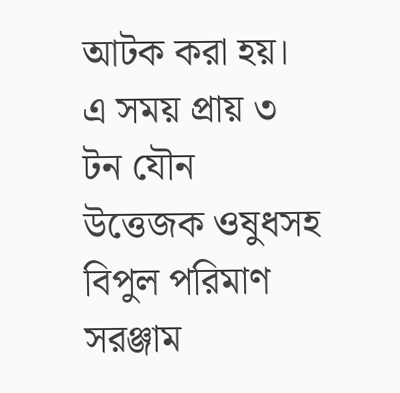আটক করা হয়। এ সময় প্রায় ৩ টন যৌন উত্তেজক ওষুধসহ বিপুল পরিমাণ সরঞ্জাম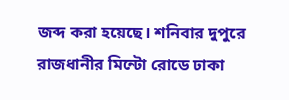জব্দ করা হয়েছে। শনিবার দুপুরে রাজধানীর মিন্টো রোডে ঢাকা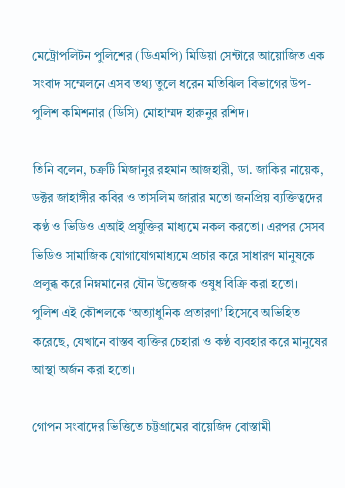মেট্রোপলিটন পুলিশের (ডিএমপি) মিডিয়া সেন্টারে আয়োজিত এক সংবাদ সম্মেলনে এসব তথ্য তুলে ধরেন মতিঝিল বিভাগের উপ-পুলিশ কমিশনার (ডিসি) মোহাম্মদ হারুনুর রশিদ।

তিনি বলেন, চক্রটি মিজানুর রহমান আজহারী, ডা. জাকির নায়েক, ডক্টর জাহাঙ্গীর কবির ও তাসলিম জারার মতো জনপ্রিয় ব্যক্তিত্বদের কণ্ঠ ও ভিডিও এআই প্রযুক্তির মাধ্যমে নকল করতো। এরপর সেসব ভিডিও সামাজিক যোগাযোগমাধ্যমে প্রচার করে সাধারণ মানুষকে প্রলুব্ধ করে নিম্নমানের যৌন উত্তেজক ওষুধ বিক্রি করা হতো।
পুলিশ এই কৌশলকে ‘অত্যাধুনিক প্রতারণা’ হিসেবে অভিহিত করেছে, যেখানে বাস্তব ব্যক্তির চেহারা ও কণ্ঠ ব্যবহার করে মানুষের আস্থা অর্জন করা হতো।

গোপন সংবাদের ভিত্তিতে চট্টগ্রামের বায়েজিদ বোস্তামী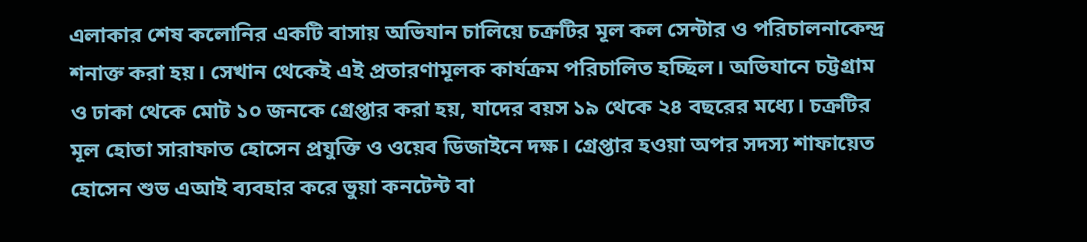এলাকার শেষ কলোনির একটি বাসায় অভিযান চালিয়ে চক্রটির মূল কল সেন্টার ও পরিচালনাকেন্দ্র শনাক্ত করা হয়। সেখান থেকেই এই প্রতারণামূলক কার্যক্রম পরিচালিত হচ্ছিল। অভিযানে চট্টগ্রাম ও ঢাকা থেকে মোট ১০ জনকে গ্রেপ্তার করা হয়, যাদের বয়স ১৯ থেকে ২৪ বছরের মধ্যে। চক্রটির মূল হোতা সারাফাত হোসেন প্রযুক্তি ও ওয়েব ডিজাইনে দক্ষ। গ্রেপ্তার হওয়া অপর সদস্য শাফায়েত হোসেন শুভ এআই ব্যবহার করে ভুয়া কনটেন্ট বা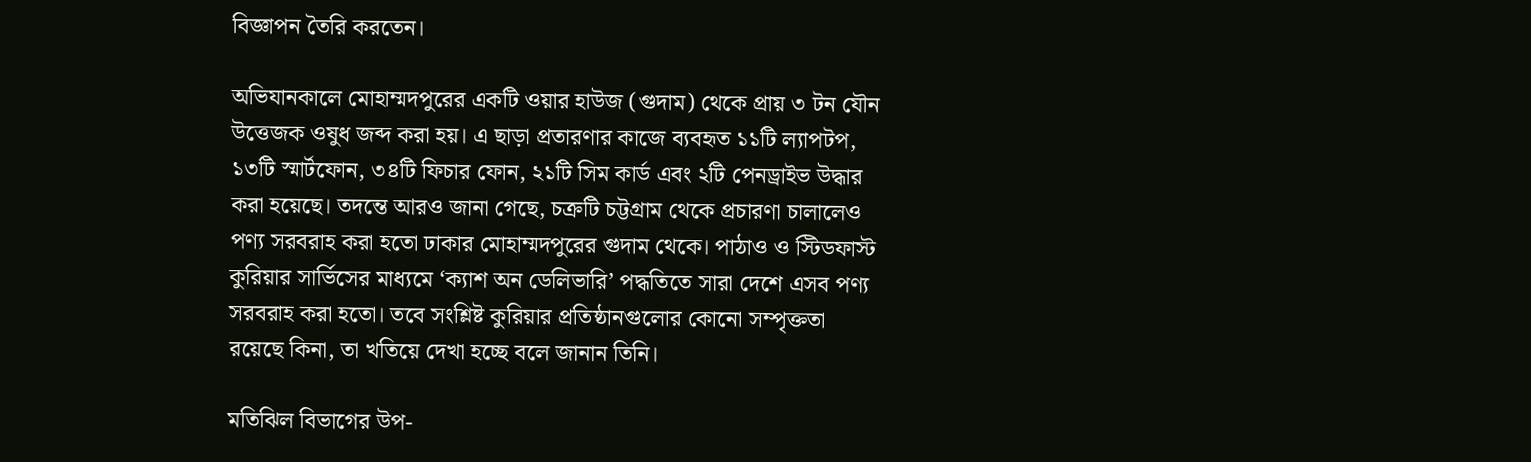বিজ্ঞাপন তৈরি করতেন।

অভিযানকালে মোহাম্মদপুরের একটি ওয়ার হাউজ (গুদাম) থেকে প্রায় ৩ টন যৌন উত্তেজক ওষুধ জব্দ করা হয়। এ ছাড়া প্রতারণার কাজে ব্যবহৃত ১১টি ল্যাপটপ, ১৩টি স্মার্টফোন, ৩৪টি ফিচার ফোন, ২১টি সিম কার্ড এবং ২টি পেনড্রাইভ উদ্ধার করা হয়েছে। তদন্তে আরও জানা গেছে, চক্রটি চট্টগ্রাম থেকে প্রচারণা চালালেও পণ্য সরবরাহ করা হতো ঢাকার মোহাম্মদপুরের গুদাম থেকে। পাঠাও ও স্টিডফাস্ট কুরিয়ার সার্ভিসের মাধ্যমে ‘ক্যাশ অন ডেলিভারি’ পদ্ধতিতে সারা দেশে এসব পণ্য সরবরাহ করা হতো। তবে সংশ্লিষ্ট কুরিয়ার প্রতিষ্ঠানগুলোর কোনো সম্পৃক্ততা রয়েছে কিনা, তা খতিয়ে দেখা হচ্ছে বলে জানান তিনি।

মতিঝিল বিভাগের উপ-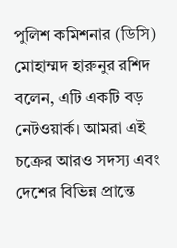পুলিশ কমিশনার (ডিসি) মোহাম্মদ হারুনুর রশিদ বলেন, এটি একটি বড় নেটওয়ার্ক। আমরা এই চক্রের আরও সদস্য এবং দেশের বিভিন্ন প্রান্তে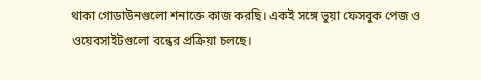থাকা গোডাউনগুলো শনাক্তে কাজ করছি। একই সঙ্গে ভুয়া ফেসবুক পেজ ও ওয়েবসাইটগুলো বন্ধের প্রক্রিয়া চলছে।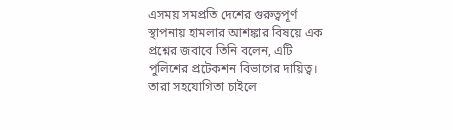এসময় সমপ্রতি দেশের গুরুত্বপূর্ণ স্থাপনায় হামলার আশঙ্কার বিষয়ে এক প্রশ্নের জবাবে তিনি বলেন, এটি পুলিশের প্রটেকশন বিভাগের দায়িত্ব। তারা সহযোগিতা চাইলে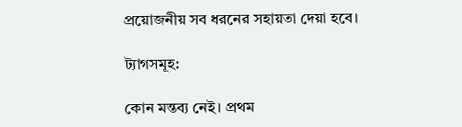প্রয়োজনীয় সব ধরনের সহায়তা দেয়া হবে।

ট্যাগসমূহ:

কোন মন্তব্য নেই। প্রথম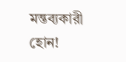মন্তব্যকারী হোন!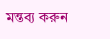মন্তব্য করুন